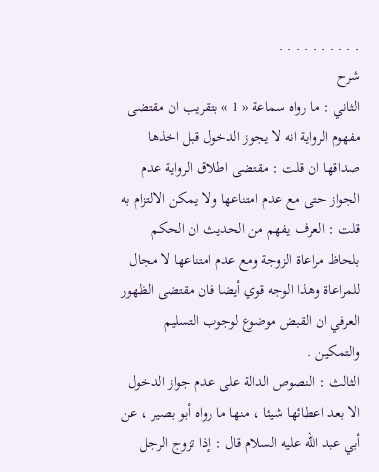. . . . . . . . . .
شرح
الثاني : ما رواه سماعة « 1 » بتقريب ان مقتضى مفهوم الرواية انه لا يجوز الدخول قبل اخذها صداقها ان قلت : مقتضى اطلاق الرواية عدم الجواز حتى مع عدم امتناعها ولا يمكن الالتزام به قلت : العرف يفهم من الحديث ان الحكم بلحاظ مراعاة الزوجة ومع عدم امتناعها لا مجال للمراعاة وهذا الوجه قوي أيضا فان مقتضى الظهور العرفي ان القبض موضوع لوجوب التسليم والتمكين .
الثالث : النصوص الدالة على عدم جواز الدخول الا بعد اعطائها شيئا ، منها ما رواه أبو بصير ، عن أبي عبد اللّه عليه السلام قال : إذا تزوج الرجل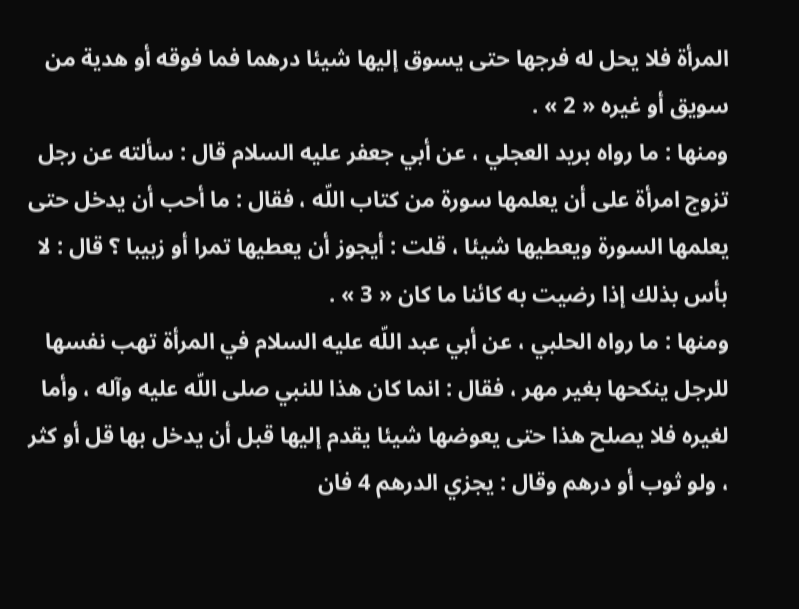المرأة فلا يحل له فرجها حتى يسوق إليها شيئا درهما فما فوقه أو هدية من سويق أو غيره « 2 » .
ومنها : ما رواه بريد العجلي ، عن أبي جعفر عليه السلام قال : سألته عن رجل تزوج امرأة على أن يعلمها سورة من كتاب اللّه ، فقال : ما أحب أن يدخل حتى يعلمها السورة ويعطيها شيئا ، قلت : أيجوز أن يعطيها تمرا أو زبيبا ؟ قال : لا بأس بذلك إذا رضيت به كائنا ما كان « 3 » .
ومنها : ما رواه الحلبي ، عن أبي عبد اللّه عليه السلام في المرأة تهب نفسها للرجل ينكحها بغير مهر ، فقال : انما كان هذا للنبي صلى اللّه عليه وآله ، وأما لغيره فلا يصلح هذا حتى يعوضها شيئا يقدم إليها قبل أن يدخل بها قل أو كثر ، ولو ثوب أو درهم وقال : يجزي الدرهم 4 فان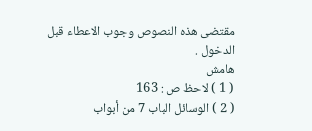مقتضى هذه النصوص وجوب الاعطاء قبل الدخول .
هامش
( 1 ) لاحظ ص : 163
( 2 ) الوسائل الباب 7 من أبواب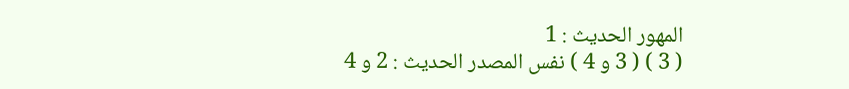المهور الحديث : 1
( 3 ) ( 3 و 4 ) نفس المصدر الحديث : 2 و 4